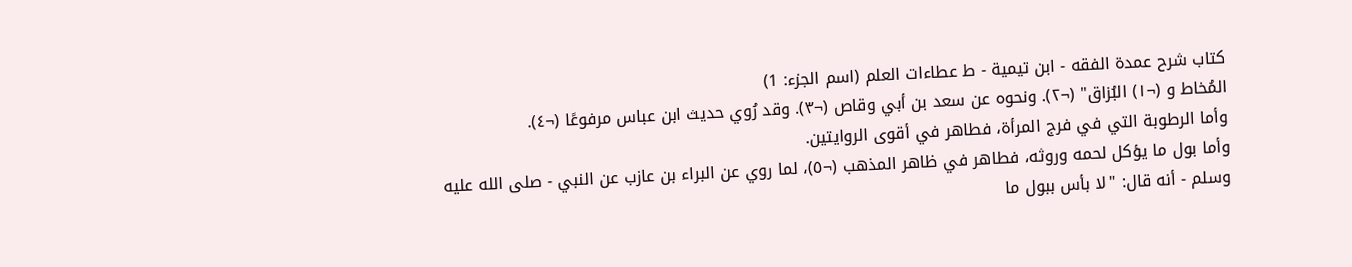كتاب شرح عمدة الفقه - ابن تيمية - ط عطاءات العلم (اسم الجزء: 1)
المُخاط و (¬١) البُزاق" (¬٢). ونحوه عن سعد بن أبي وقاص (¬٣). وقد رُوي حديث ابن عباس مرفوعًا (¬٤).
وأما الرطوبة التي في فرج المرأة، فطاهر في أقوى الروايتين.
وأما بول ما يؤكل لحمه وروثه، فطاهر في ظاهر المذهب (¬٥)، لما روي عن البراء بن عازب عن النبي - صلى الله عليه وسلم - أنه قال: "لا بأس ببول ما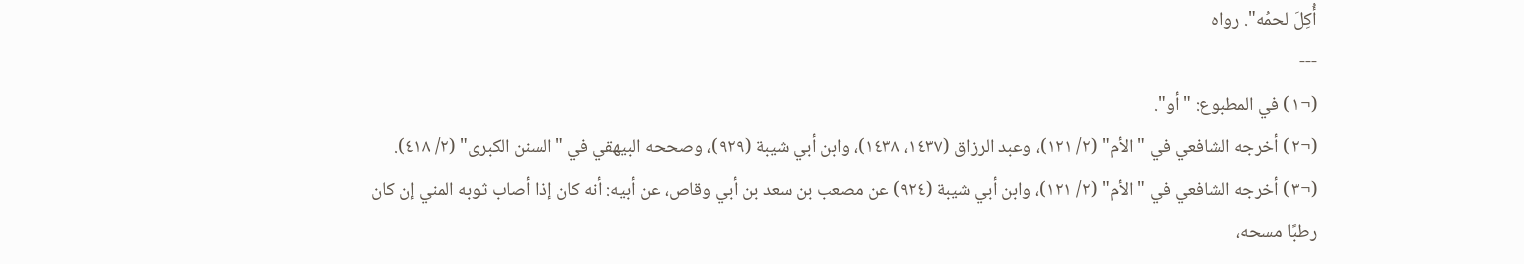أُكِلَ لحمُه". رواه
---
(¬١) في المطبوع: "أو".
(¬٢) أخرجه الشافعي في "الأم" (٢/ ١٢١)، وعبد الرزاق (١٤٣٧، ١٤٣٨)، وابن أبي شيبة (٩٢٩)، وصححه البيهقي في "السنن الكبرى" (٢/ ٤١٨).
(¬٣) أخرجه الشافعي في "الأم" (٢/ ١٢١)، وابن أبي شيبة (٩٢٤) عن مصعب بن سعد بن أبي وقاص، عن أبيه: أنه كان إذا أصاب ثوبه المني إن كان رطبًا مسحه،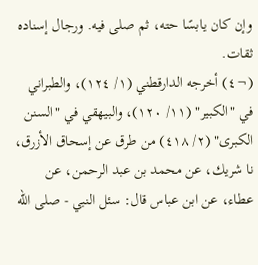وإن كان يابسًا حته، ثم صلى فيه. ورجال إسناده ثقات.
(¬٤) أخرجه الدارقطني (١/ ١٢٤)، والطبراني في "الكبير" (١١/ ١٢٠)، والبيهقي في "السنن الكبرى" (٢/ ٤١٨) من طرق عن إسحاق الأزرق، نا شريك، عن محمد بن عبد الرحمن، عن عطاء، عن ابن عباس قال: سئل النبي - صلى الله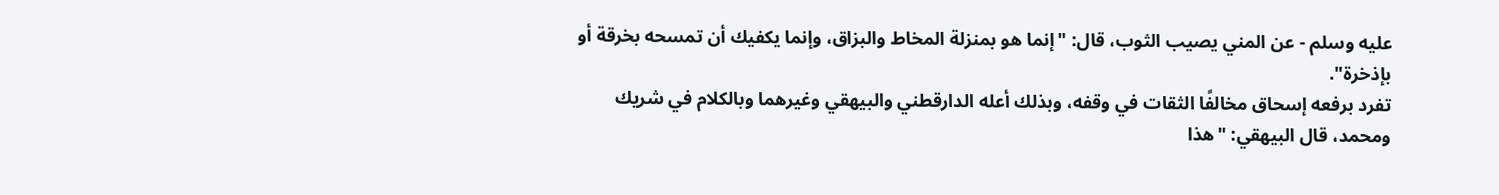عليه وسلم - عن المني يصيب الثوب، قال: "إنما هو بمنزلة المخاط والبزاق، وإنما يكفيك أن تمسحه بخرقة أو بإذخرة".
تفرد برفعه إسحاق مخالفًا الثقات في وقفه، وبذلك أعله الدارقطني والبيهقي وغيرهما وبالكلام في شريك ومحمد، قال البيهقي: "هذا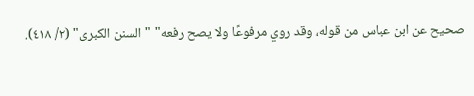صحيح عن ابن عباس من قوله، وقد روي مرفوعًا ولا يصح رفعه" "السنن الكبرى" (٢/ ٤١٨).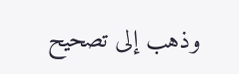وذهب إلى تصحيح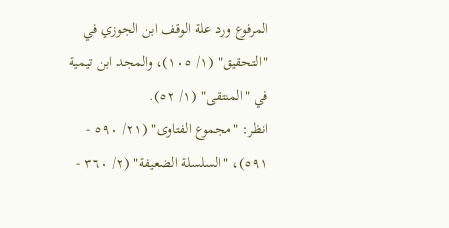المرفوع ورد علة الوقف ابن الجوزي في "التحقيق" (١/ ١٠٥)، والمجد ابن تيمية في "المنتقى" (١/ ٥٢).
انظر: "مجموع الفتاوى" (٢١/ ٥٩٠ - ٥٩١)، "السلسلة الضعيفة" (٢/ ٣٦٠ -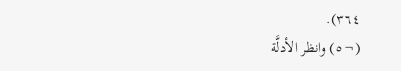٣٦٤).
(¬٥) وانظر الأدلَّة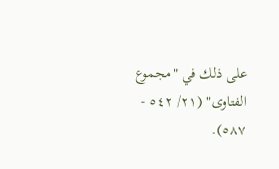على ذلك في "مجموع الفتاوى" (٢١/ ٥٤٢ - ٥٨٧).